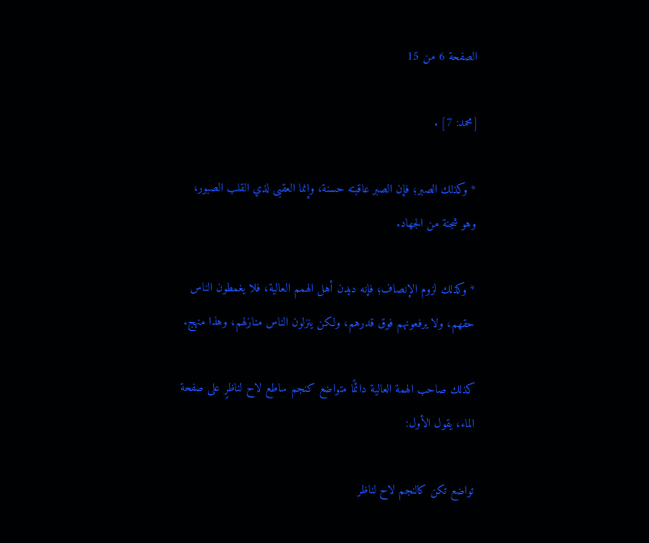الصفحة 6 من 15

[محمد: 7] .

* وكذلك الصبر؛ فإن الصبر عاقبته حسنة، وإنما العقبى لذي القلب الصبور، وهو شجنة من الجهاد.

* وكذلك لزوم الإنصاف؛ فإنه ديدن أهل الهمم العالية، فلا يغمطون الناس حقهم، ولا يرفعونهم فوق قدرهم، ولكن ينزلون الناس منازلهم، وهذا منهج.

كذلك صاحب الهمة العالية دائمًا متواضع كنجم ساطع لاح لناظرٍ على صفحة الماء، يقول الأول:

تواضع تكن كالنجم لاح لناظر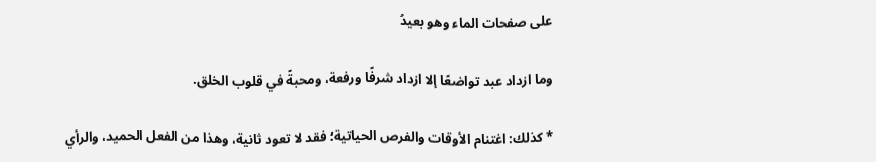على صفحات الماء وهو بعيدُ

وما ازداد عبد تواضعًا إلا ازداد شرفًا ورفعة، ومحبةً في قلوب الخلق.

* كذلك: اغتنام الأوقات والفرص الحياتية؛ فقد لا تعود ثانية، وهذا من الفعل الحميد، والرأي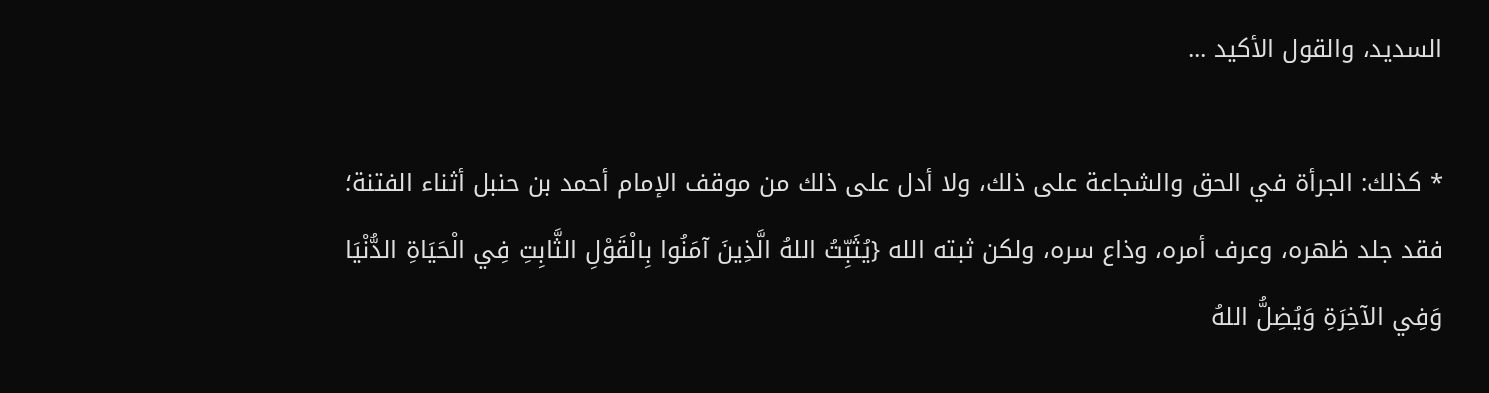السديد، والقول الأكيد ...

* كذلك: الجرأة في الحق والشجاعة على ذلك، ولا أدل على ذلك من موقف الإمام أحمد بن حنبل أثناء الفتنة؛ فقد جلد ظهره، وعرف أمره، وذاع سره، ولكن ثبته الله {يُثَبِّتُ اللهُ الَّذِينَ آمَنُوا بِالْقَوْلِ الثَّابِتِ فِي الْحَيَاةِ الدُّنْيَا وَفِي الآخِرَةِ وَيُضِلُّ اللهُ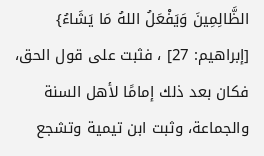الظَّالِمِينَ وَيَفْعَلُ اللهُ مَا يَشَاءُ} [إبراهيم: 27] ، فثبت على قول الحق، فكان بعد ذلك إمامًا لأهل السنة والجماعة، وثبت ابن تيمية وتشجع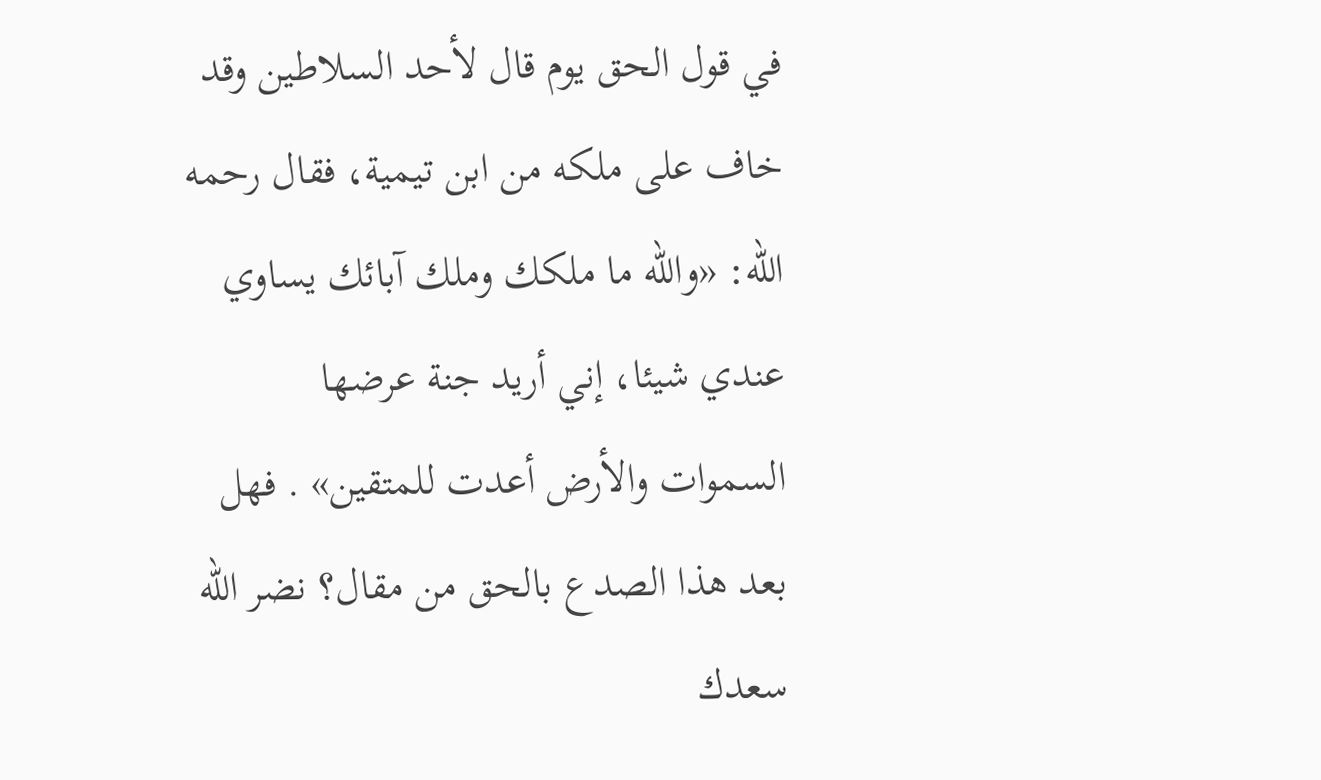في قول الحق يوم قال لأحد السلاطين وقد خاف على ملكه من ابن تيمية، فقال رحمه الله: «والله ما ملكك وملك آبائك يساوي عندي شيئا، إني أريد جنة عرضها السموات والأرض أعدت للمتقين» . فهل بعد هذا الصدع بالحق من مقال؟ نضر الله سعدك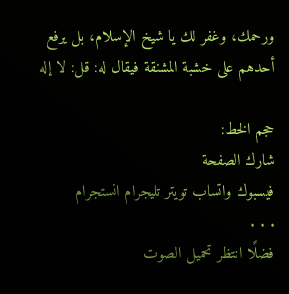ورحمك، وغفر لك يا شيخ الإسلام، بل يرفع أحدهم على خشبة المشنقة فيقال له: قل: لا إله

حجم الخط:
شارك الصفحة
فيسبوك واتساب تويتر تليجرام انستجرام
. . .
فضلًا انتظر تحميل الصوت